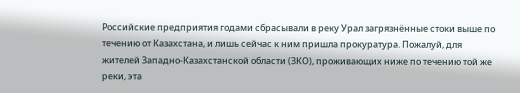Российские предприятия годами сбрасывали в реку Урал загрязнённые стоки выше по течению от Казахстана, и лишь сейчас к ним пришла прокуратура. Пожалуй, для жителей Западно-Казахстанской области (ЗКО), проживающих ниже по течению той же реки, эта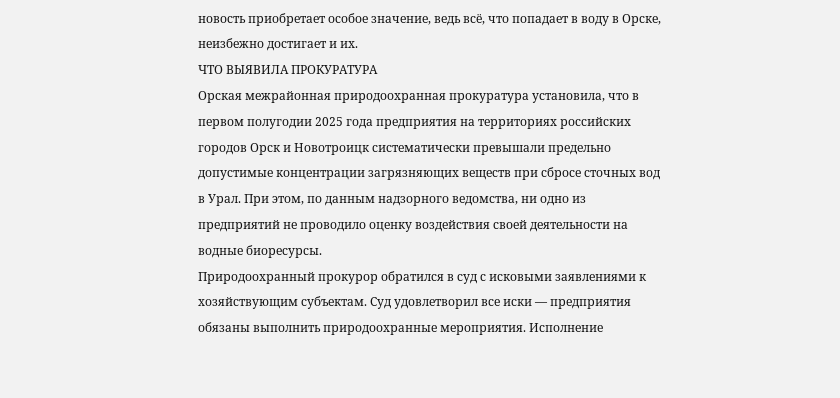новость приобретает особое значение, ведь всё, что попадает в воду в Орске, неизбежно достигает и их.
ЧТО ВЫЯВИЛА ПРОКУРАТУРА
Орская межрайонная природоохранная прокуратура установила, что в первом полугодии 2025 года предприятия на территориях российских городов Орск и Новотроицк систематически превышали предельно допустимые концентрации загрязняющих веществ при сбросе сточных вод в Урал. При этом, по данным надзорного ведомства, ни одно из предприятий не проводило оценку воздействия своей деятельности на водные биоресурсы.
Природоохранный прокурор обратился в суд с исковыми заявлениями к хозяйствующим субъектам. Суд удовлетворил все иски — предприятия обязаны выполнить природоохранные мероприятия. Исполнение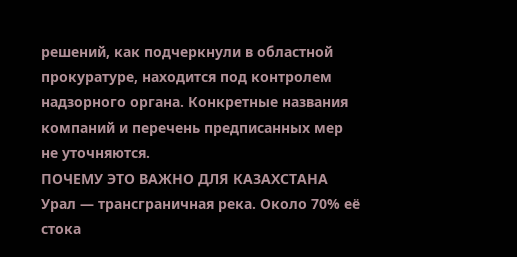решений, как подчеркнули в областной прокуратуре, находится под контролем надзорного органа. Конкретные названия компаний и перечень предписанных мер не уточняются.
ПОЧЕМУ ЭТО ВАЖНО ДЛЯ КАЗАХСТАНА
Урал — трансграничная река. Около 70% её стока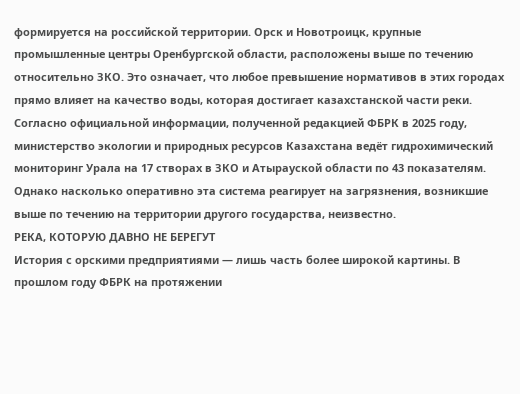формируется на российской территории. Орск и Новотроицк, крупные промышленные центры Оренбургской области, расположены выше по течению относительно ЗКО. Это означает, что любое превышение нормативов в этих городах прямо влияет на качество воды, которая достигает казахстанской части реки.
Согласно официальной информации, полученной редакцией ФБРК в 2025 году, министерство экологии и природных ресурсов Казахстана ведёт гидрохимический мониторинг Урала на 17 створах в ЗКО и Атырауской области по 43 показателям. Однако насколько оперативно эта система реагирует на загрязнения, возникшие выше по течению на территории другого государства, неизвестно.
РЕКА, КОТОРУЮ ДАВНО НЕ БЕРЕГУТ
История с орскими предприятиями — лишь часть более широкой картины. В прошлом году ФБРК на протяжении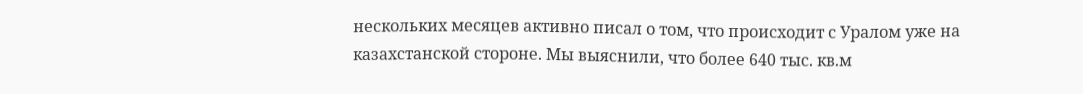нескольких месяцев активно писал о том, что происходит с Уралом уже на казахстанской стороне. Мы выяснили, что более 640 тыс. кв.м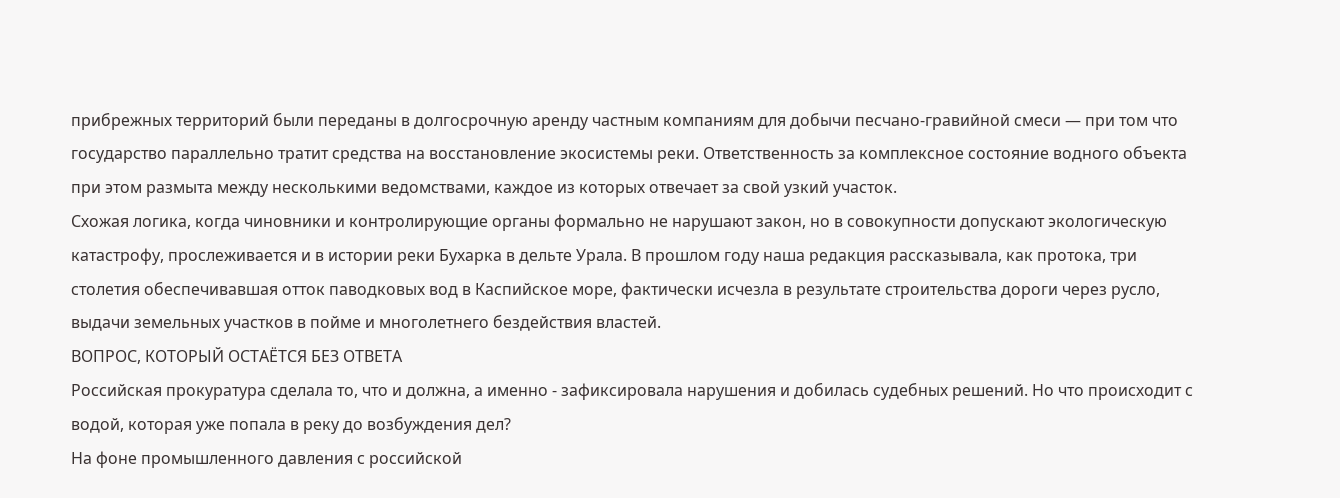прибрежных территорий были переданы в долгосрочную аренду частным компаниям для добычи песчано-гравийной смеси — при том что государство параллельно тратит средства на восстановление экосистемы реки. Ответственность за комплексное состояние водного объекта при этом размыта между несколькими ведомствами, каждое из которых отвечает за свой узкий участок.
Схожая логика, когда чиновники и контролирующие органы формально не нарушают закон, но в совокупности допускают экологическую катастрофу, прослеживается и в истории реки Бухарка в дельте Урала. В прошлом году наша редакция рассказывала, как протока, три столетия обеспечивавшая отток паводковых вод в Каспийское море, фактически исчезла в результате строительства дороги через русло, выдачи земельных участков в пойме и многолетнего бездействия властей.
ВОПРОС, КОТОРЫЙ ОСТАЁТСЯ БЕЗ ОТВЕТА
Российская прокуратура сделала то, что и должна, а именно - зафиксировала нарушения и добилась судебных решений. Но что происходит с водой, которая уже попала в реку до возбуждения дел?
На фоне промышленного давления с российской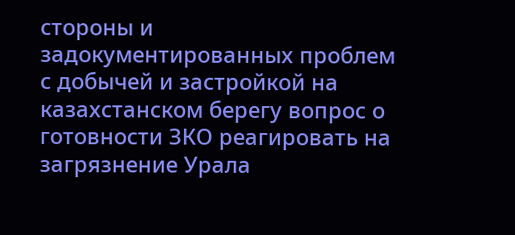стороны и задокументированных проблем с добычей и застройкой на казахстанском берегу вопрос о готовности ЗКО реагировать на загрязнение Урала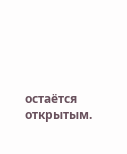остаётся открытым.